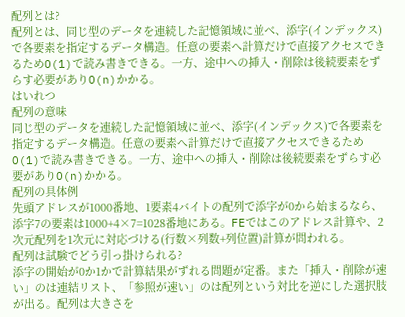配列とは?
配列とは、同じ型のデータを連続した記憶領域に並べ、添字(インデックス)で各要素を指定するデータ構造。任意の要素へ計算だけで直接アクセスできるためO(1)で読み書きできる。一方、途中への挿入・削除は後続要素をずらす必要がありO(n)かかる。
はいれつ
配列の意味
同じ型のデータを連続した記憶領域に並べ、添字(インデックス)で各要素を指定するデータ構造。任意の要素へ計算だけで直接アクセスできるためO(1)で読み書きできる。一方、途中への挿入・削除は後続要素をずらす必要がありO(n)かかる。
配列の具体例
先頭アドレスが1000番地、1要素4バイトの配列で添字が0から始まるなら、添字7の要素は1000+4×7=1028番地にある。FEではこのアドレス計算や、2次元配列を1次元に対応づける(行数×列数+列位置)計算が問われる。
配列は試験でどう引っ掛けられる?
添字の開始が0か1かで計算結果がずれる問題が定番。また「挿入・削除が速い」のは連結リスト、「参照が速い」のは配列という対比を逆にした選択肢が出る。配列は大きさを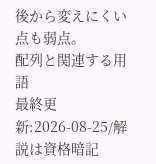後から変えにくい点も弱点。
配列と関連する用語
最終更新:2026-08-25/解説は資格暗記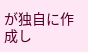が独自に作成し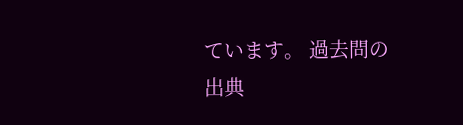ています。 過去問の出典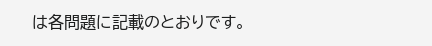は各問題に記載のとおりです。